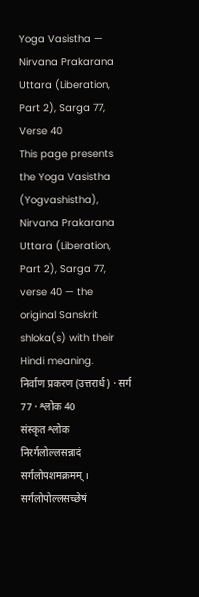Yoga Vasistha — Nirvana Prakarana Uttara (Liberation, Part 2), Sarga 77, Verse 40
This page presents the Yoga Vasistha (Yogvashistha), Nirvana Prakarana Uttara (Liberation, Part 2), Sarga 77, verse 40 — the original Sanskrit shloka(s) with their Hindi meaning.
निर्वाण प्रकरण (उत्तरार्ध) · सर्ग 77 · श्लोक 40
संस्कृत श्लोक
निरर्गलोल्लसन्नादं सर्गलोपशमक्रमम् ।
सर्गलोपोल्लसच्छेषं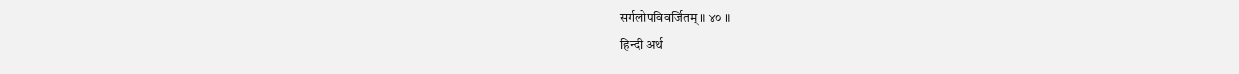सर्गलोपविवर्जितम् ॥ ४० ॥
हिन्दी अर्थ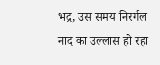भद्र, उस समय निरर्गल नाद का उल्लास हो रहा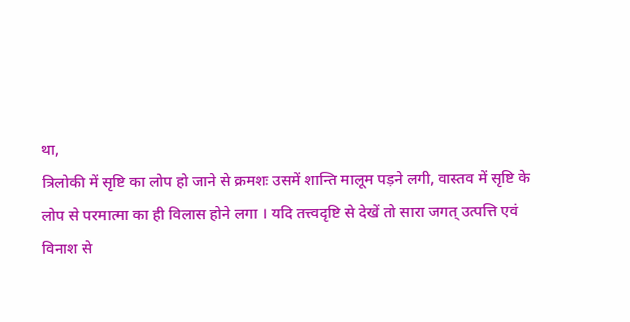था,
त्रिलोकी में सृष्टि का लोप हो जाने से क्रमशः उसमें शान्ति मालूम पड़ने लगी, वास्तव में सृष्टि के
लोप से परमात्मा का ही विलास होने लगा । यदि तत्त्वदृष्टि से देखें तो सारा जगत् उत्पत्ति एवं
विनाश से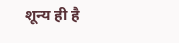शून्य ही है